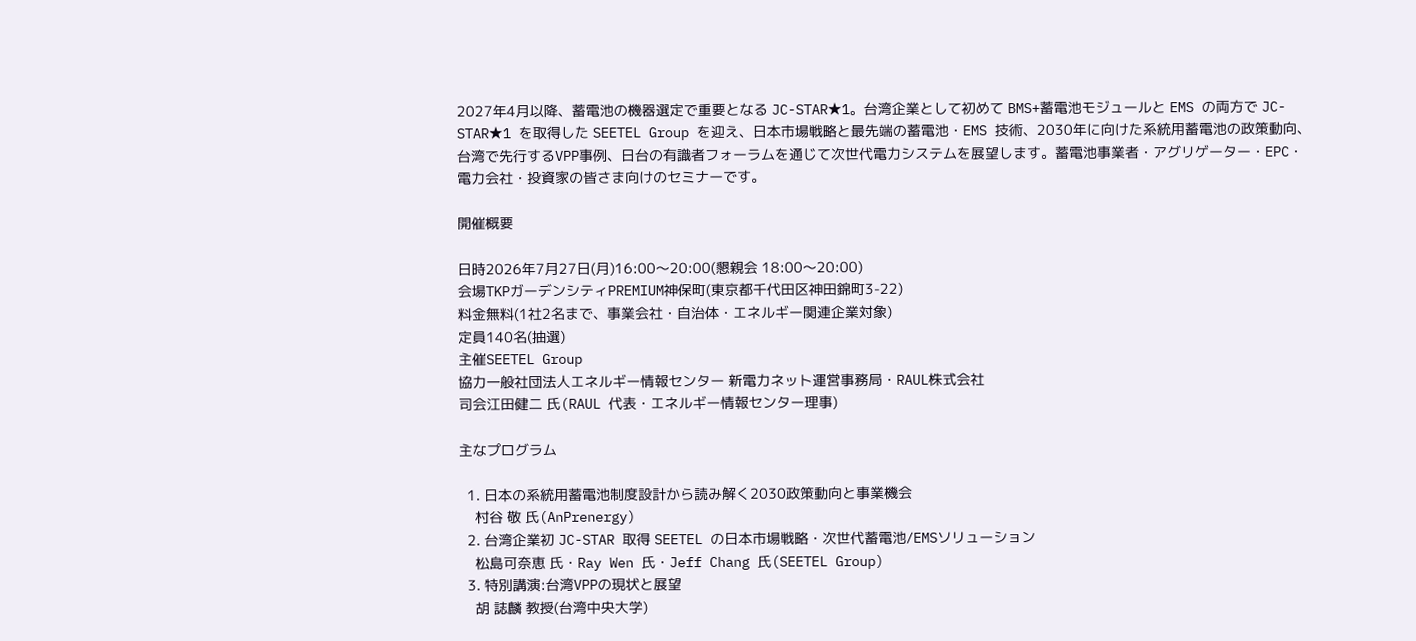2027年4月以降、蓄電池の機器選定で重要となる JC-STAR★1。台湾企業として初めて BMS+蓄電池モジュールと EMS の両方で JC-STAR★1 を取得した SEETEL Group を迎え、日本市場戦略と最先端の蓄電池・EMS 技術、2030年に向けた系統用蓄電池の政策動向、台湾で先行するVPP事例、日台の有識者フォーラムを通じて次世代電力システムを展望します。蓄電池事業者・アグリゲーター・EPC・電力会社・投資家の皆さま向けのセミナーです。

開催概要

日時2026年7月27日(月)16:00〜20:00(懇親会 18:00〜20:00)
会場TKPガーデンシティPREMIUM神保町(東京都千代田区神田錦町3-22)
料金無料(1社2名まで、事業会社・自治体・エネルギー関連企業対象)
定員140名(抽選)
主催SEETEL Group
協力一般社団法人エネルギー情報センター 新電力ネット運営事務局・RAUL株式会社
司会江田健二 氏(RAUL 代表・エネルギー情報センター理事)

主なプログラム

  1. 日本の系統用蓄電池制度設計から読み解く2030政策動向と事業機会
    村谷 敬 氏(AnPrenergy)
  2. 台湾企業初 JC-STAR 取得 SEETEL の日本市場戦略・次世代蓄電池/EMSソリューション
    松島可奈恵 氏・Ray Wen 氏・Jeff Chang 氏(SEETEL Group)
  3. 特別講演:台湾VPPの現状と展望
    胡 誌麟 教授(台湾中央大学)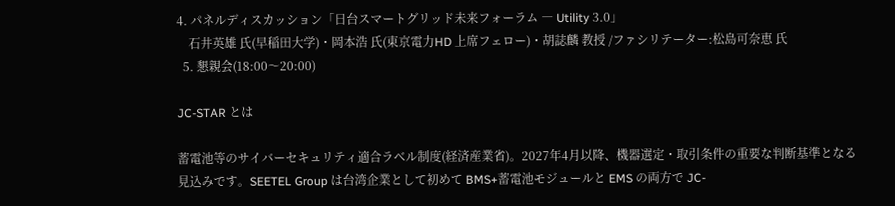4. パネルディスカッション「日台スマートグリッド未来フォーラム ― Utility 3.0」
    石井英雄 氏(早稲田大学)・岡本浩 氏(東京電力HD 上席フェロー)・胡誌麟 教授 /ファシリテーター:松島可奈恵 氏
  5. 懇親会(18:00〜20:00)

JC-STAR とは

蓄電池等のサイバーセキュリティ適合ラベル制度(経済産業省)。2027年4月以降、機器選定・取引条件の重要な判断基準となる見込みです。SEETEL Group は台湾企業として初めて BMS+蓄電池モジュールと EMS の両方で JC-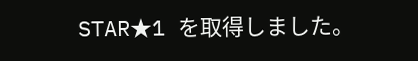STAR★1 を取得しました。